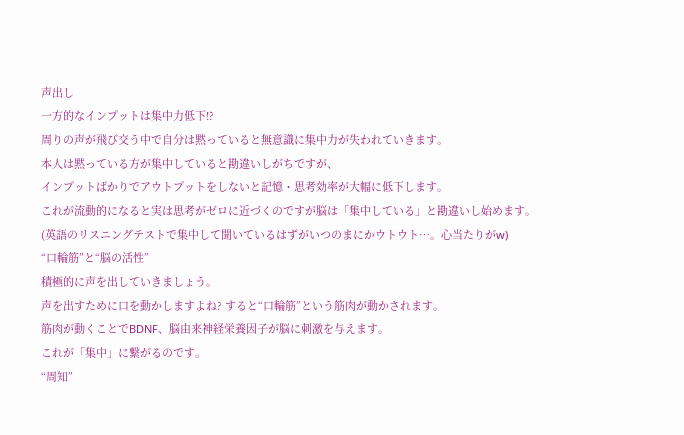声出し
一方的なインプットは集中力低下!?
周りの声が飛び交う中で自分は黙っていると無意識に集中力が失われていきます。
本人は黙っている方が集中していると勘違いしがちですが、
インプットばかりでアウトプットをしないと記憶・思考効率が大幅に低下します。
これが流動的になると実は思考がゼロに近づくのですが脳は「集中している」と勘違いし始めます。
(英語のリスニングテストで集中して聞いているはずがいつのまにかウトウト…。心当たりがw)
“口輪筋”と“脳の活性”
積極的に声を出していきましょう。
声を出すために口を動かしますよね? すると“口輪筋”という筋肉が動かされます。
筋肉が動くことでBDNF、脳由来神経栄養因子が脳に刺激を与えます。
これが「集中」に繋がるのです。
“周知”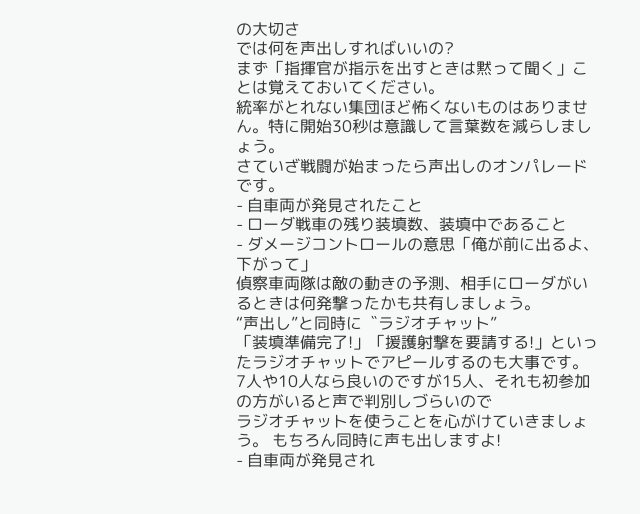の大切さ
では何を声出しすればいいの?
まず「指揮官が指示を出すときは黙って聞く」ことは覚えておいてください。
統率がとれない集団ほど怖くないものはありません。特に開始30秒は意識して言葉数を減らしましょう。
さていざ戦闘が始まったら声出しのオンパレードです。
- 自車両が発見されたこと
- ローダ戦車の残り装填数、装填中であること
- ダメージコントロールの意思「俺が前に出るよ、下がって」
偵察車両隊は敵の動きの予測、相手にローダがいるときは何発撃ったかも共有しましょう。
“声出し”と同時に〝ラジオチャット”
「装填準備完了!」「援護射撃を要請する!」といったラジオチャットでアピールするのも大事です。
7人や10人なら良いのですが15人、それも初参加の方がいると声で判別しづらいので
ラジオチャットを使うことを心がけていきましょう。 もちろん同時に声も出しますよ!
- 自車両が発見され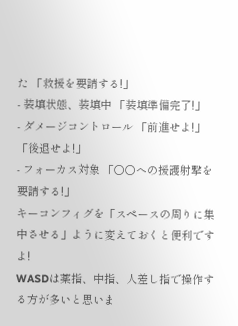た 「救援を要請する!」
- 装填状態、装填中 「装填準備完了!」
- ダメージコントロール 「前進せよ!」「後退せよ!」
- フォーカス対象 「○○への援護射撃を要請する!」
キーコンフィグを「スペースの周りに集中させる」ように変えておくと便利ですよ!
WASDは薬指、中指、人差し指で操作する方が多いと思いま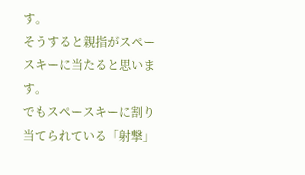す。
そうすると親指がスペースキーに当たると思います。
でもスペースキーに割り当てられている「射撃」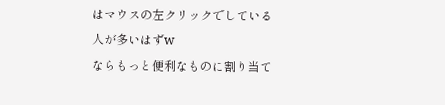はマウスの左クリックでしている人が多いはずw
ならもっと便利なものに割り当て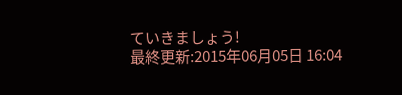ていきましょう!
最終更新:2015年06月05日 16:04